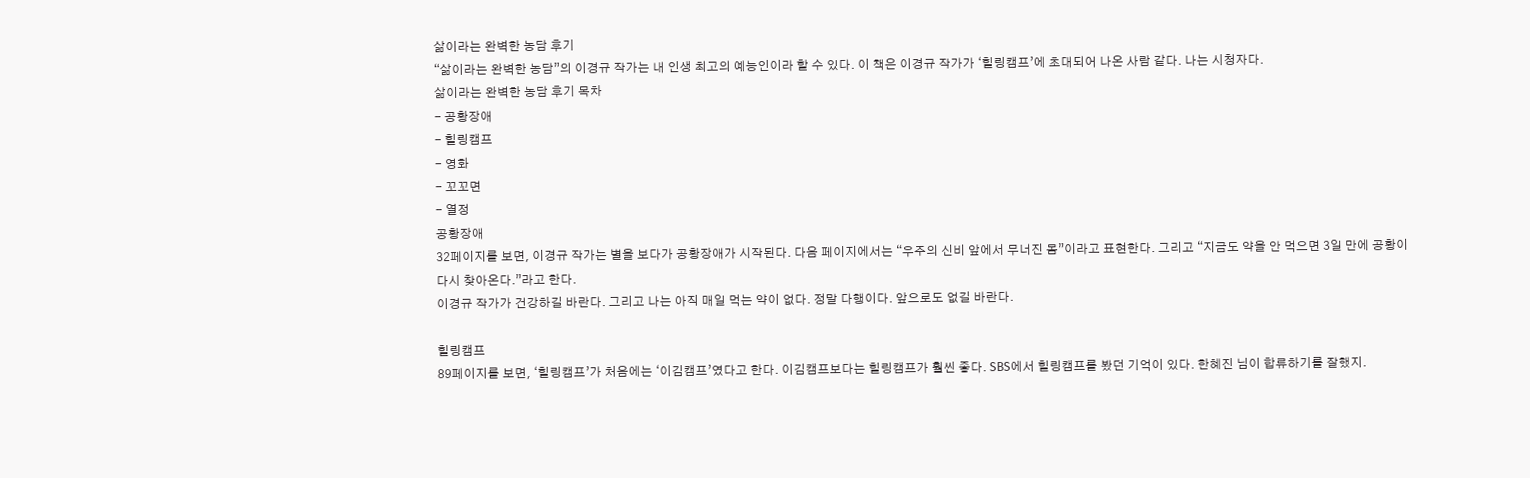삶이라는 완벽한 농담 후기
“삶이라는 완벽한 농담”의 이경규 작가는 내 인생 최고의 예능인이라 할 수 있다. 이 책은 이경규 작가가 ‘힐링캠프’에 초대되어 나온 사람 같다. 나는 시청자다.
삶이라는 완벽한 농담 후기 목차
- 공황장애
- 힐링캠프
- 영화
- 꼬꼬면
- 열정
공황장애
32페이지를 보면, 이경규 작가는 별을 보다가 공황장애가 시작된다. 다음 페이지에서는 “우주의 신비 앞에서 무너진 몸”이라고 표현한다. 그리고 “지금도 약을 안 먹으면 3일 만에 공황이 다시 찾아온다.”라고 한다.
이경규 작가가 건강하길 바란다. 그리고 나는 아직 매일 먹는 약이 없다. 정말 다행이다. 앞으로도 없길 바란다.

힐링캠프
89페이지를 보면, ‘힐링캠프’가 처음에는 ‘이김캠프’였다고 한다. 이김캠프보다는 힐링캠프가 훨씬 좋다. SBS에서 힐링캠프를 봤던 기억이 있다. 한혜진 님이 합류하기를 잘했지.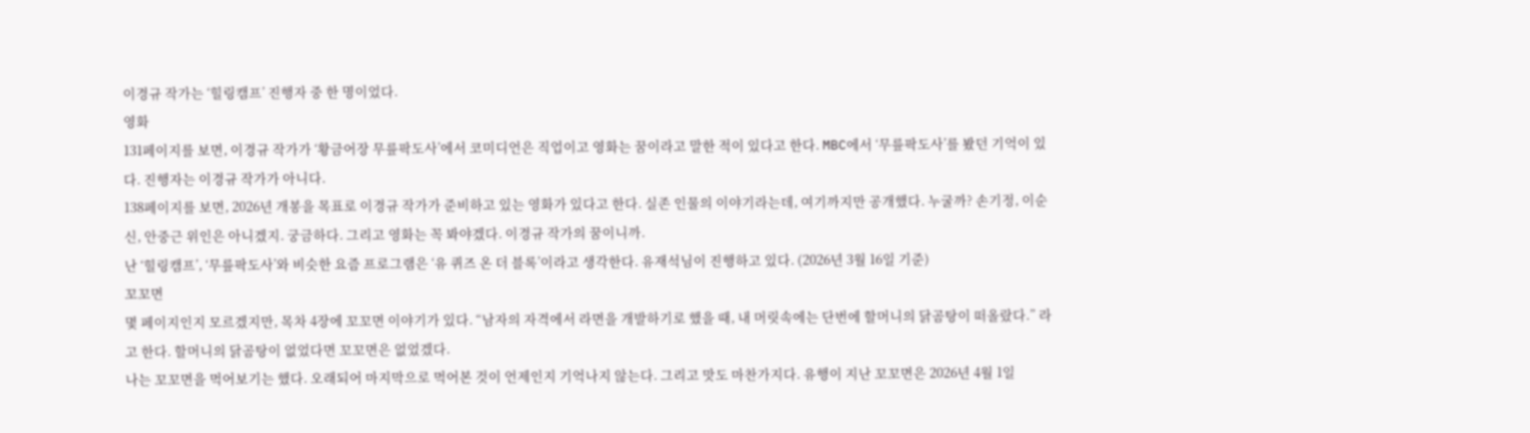이경규 작가는 ‘힐링캠프’ 진행자 중 한 명이었다.
영화
131페이지를 보면, 이경규 작가가 ‘황금어장 무릎팍도사’에서 코미디언은 직업이고 영화는 꿈이라고 말한 적이 있다고 한다. MBC에서 ‘무릎팍도사’를 봤던 기억이 있다. 진행자는 이경규 작가가 아니다.
138페이지를 보면, 2026년 개봉을 목표로 이경규 작가가 준비하고 있는 영화가 있다고 한다. 실존 인물의 이야기라는데, 여기까지만 공개했다. 누굴까? 손기정, 이순신, 안중근 위인은 아니겠지. 궁금하다. 그리고 영화는 꼭 봐야겠다. 이경규 작가의 꿈이니까.
난 ‘힐링캠프’, ‘무릎팍도사’와 비슷한 요즘 프로그램은 ‘유 퀴즈 온 더 블록’이라고 생각한다. 유재석님이 진행하고 있다. (2026년 3월 16일 기준)
꼬꼬면
몇 페이지인지 모르겠지만, 목차 4장에 꼬꼬면 이야기가 있다. “남자의 자격에서 라면을 개발하기로 했을 때, 내 머릿속에는 단번에 할머니의 닭곰탕이 떠올랐다.” 라고 한다. 할머니의 닭곰탕이 없었다면 꼬꼬면은 없었겠다.
나는 꼬꼬면을 먹어보기는 했다. 오래되어 마지막으로 먹어본 것이 언제인지 기억나지 않는다. 그리고 맛도 마찬가지다. 유행이 지난 꼬꼬면은 2026년 4월 1일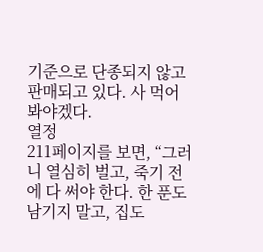기준으로 단종되지 않고 판매되고 있다. 사 먹어봐야겠다.
열정
211페이지를 보면, “그러니 열심히 벌고, 죽기 전에 다 써야 한다. 한 푼도 남기지 말고, 집도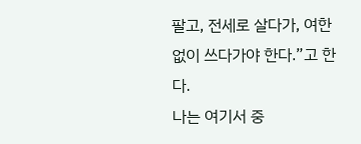팔고, 전세로 살다가, 여한 없이 쓰다가야 한다.”고 한다.
나는 여기서 중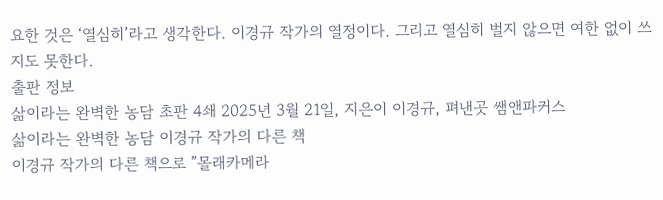요한 것은 ‘열심히’라고 생각한다. 이경규 작가의 열정이다. 그리고 열심히 벌지 않으면 여한 없이 쓰지도 못한다.
출판 정보
삶이라는 완벽한 농담 초판 4쇄 2025년 3월 21일, 지은이 이경규, 펴낸곳 쌤앤파커스
삶이라는 완벽한 농담 이경규 작가의 다른 책
이경규 작가의 다른 책으로 ”몰래카메라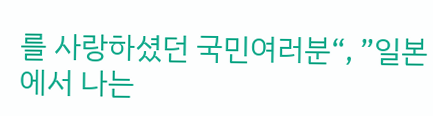를 사랑하셨던 국민여러분“, ”일본에서 나는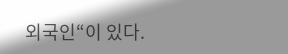외국인“이 있다.